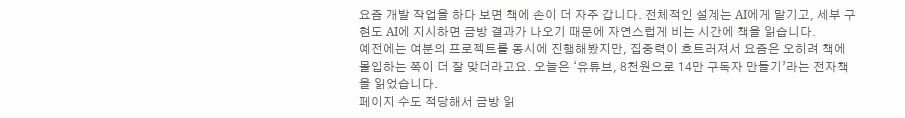요즘 개발 작업을 하다 보면 책에 손이 더 자주 갑니다. 전체적인 설계는 AI에게 맡기고, 세부 구현도 AI에 지시하면 금방 결과가 나오기 때문에 자연스럽게 비는 시간에 책을 읽습니다.
예전에는 여분의 프로젝트를 동시에 진행해봤지만, 집중력이 흐트러져서 요즘은 오히려 책에 몰입하는 쪽이 더 잘 맞더라고요. 오늘은 ‘유튜브, 8천원으로 14만 구독자 만들기’라는 전자책을 읽었습니다.
페이지 수도 적당해서 금방 읽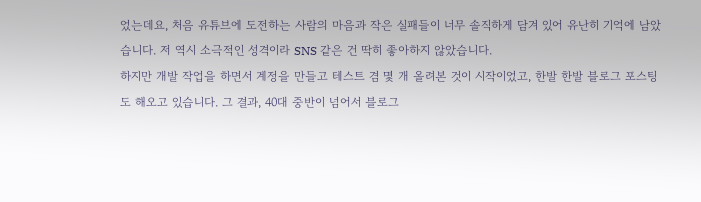었는데요, 처음 유튜브에 도전하는 사람의 마음과 작은 실패들이 너무 솔직하게 담겨 있어 유난히 기억에 남았습니다. 저 역시 소극적인 성격이라 SNS 같은 건 딱히 좋아하지 않았습니다.
하지만 개발 작업을 하면서 계정을 만들고 테스트 겸 몇 개 올려본 것이 시작이었고, 한발 한발 블로그 포스팅도 해오고 있습니다. 그 결과, 40대 중반이 넘어서 블로그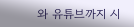와 유튜브까지 시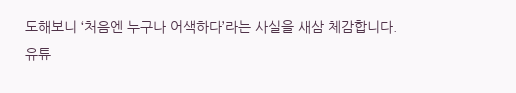도해보니 ‘처음엔 누구나 어색하다’라는 사실을 새삼 체감합니다.
유튜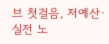브 첫걸음, 저예산·실전 노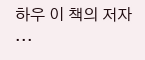하우 이 책의 저자 ...